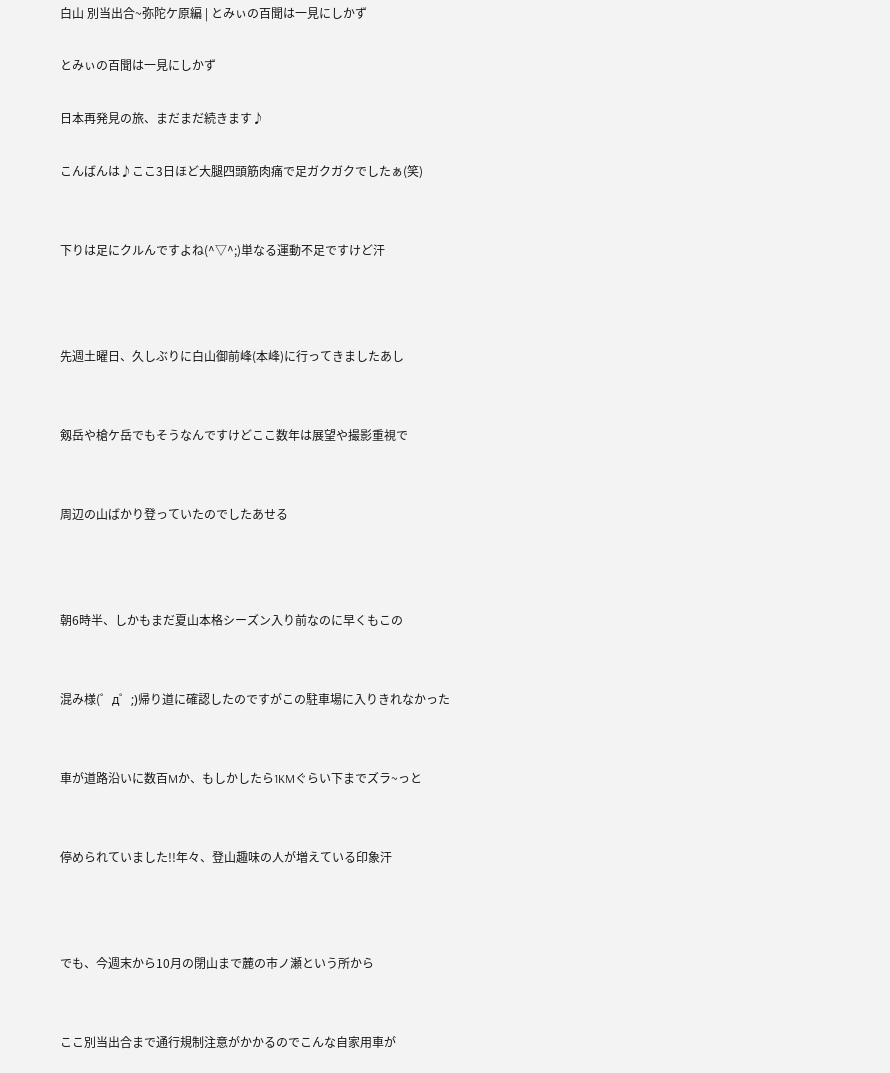白山 別当出合~弥陀ケ原編 | とみぃの百聞は一見にしかず

とみぃの百聞は一見にしかず

日本再発見の旅、まだまだ続きます♪

こんばんは♪ここ3日ほど大腿四頭筋肉痛で足ガクガクでしたぁ(笑)


下りは足にクルんですよね(^▽^;)単なる運動不足ですけど汗



先週土曜日、久しぶりに白山御前峰(本峰)に行ってきましたあし


剱岳や槍ケ岳でもそうなんですけどここ数年は展望や撮影重視で


周辺の山ばかり登っていたのでしたあせる



朝6時半、しかもまだ夏山本格シーズン入り前なのに早くもこの


混み様(゜д゜;)帰り道に確認したのですがこの駐車場に入りきれなかった


車が道路沿いに数百Mか、もしかしたら1KMぐらい下までズラ~っと


停められていました!!年々、登山趣味の人が増えている印象汗



でも、今週末から10月の閉山まで麓の市ノ瀬という所から


ここ別当出合まで通行規制注意がかかるのでこんな自家用車が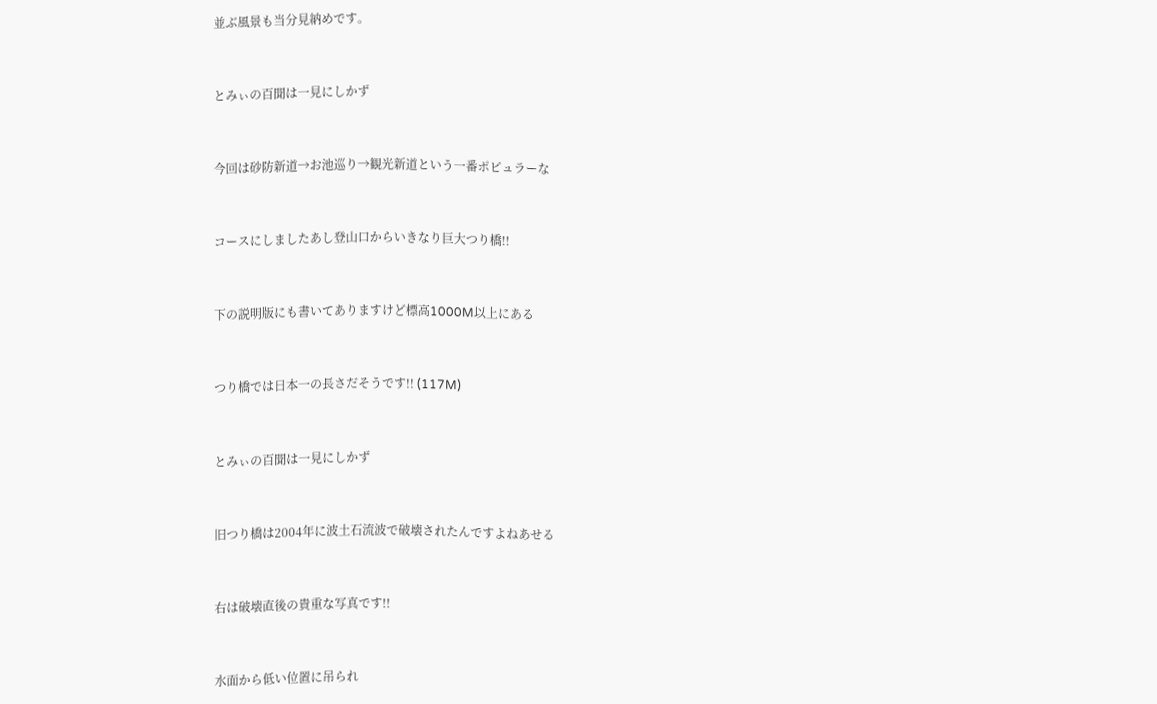並ぶ風景も当分見納めです。


とみぃの百聞は一見にしかず


今回は砂防新道→お池巡り→観光新道という一番ポピュラーな


コースにしましたあし登山口からいきなり巨大つり橋!!


下の説明版にも書いてありますけど標高1000M以上にある


つり橋では日本一の長さだそうです!! (117M)


とみぃの百聞は一見にしかず


旧つり橋は2004年に波土石流波で破壊されたんですよねあせる


右は破壊直後の貴重な写真です!!


水面から低い位置に吊られ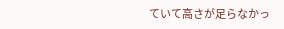ていて高さが足らなかっ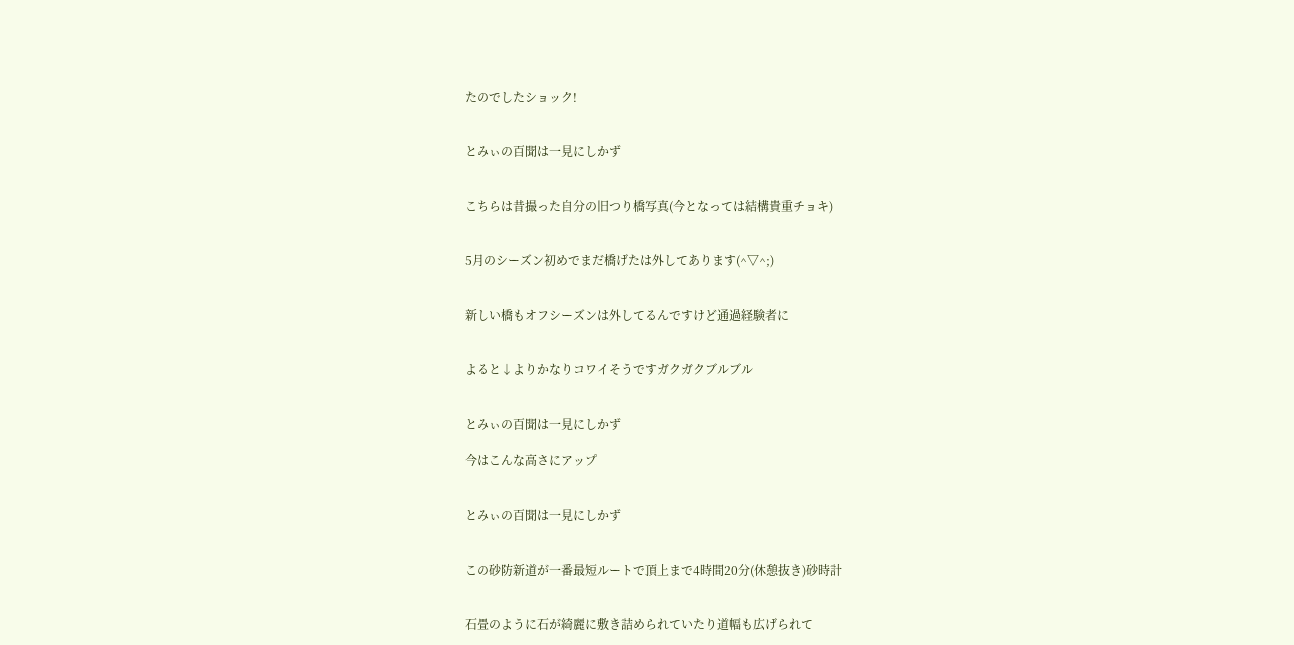たのでしたショック!


とみぃの百聞は一見にしかず


こちらは昔撮った自分の旧つり橋写真(今となっては結構貴重チョキ)


5月のシーズン初めでまだ橋げたは外してあります(^▽^;)


新しい橋もオフシーズンは外してるんですけど通過経験者に


よると↓よりかなりコワイそうですガクガクブルブル


とみぃの百聞は一見にしかず

今はこんな高さにアップ


とみぃの百聞は一見にしかず


この砂防新道が一番最短ルートで頂上まで4時間20分(休憩抜き)砂時計


石畳のように石が綺麗に敷き詰められていたり道幅も広げられて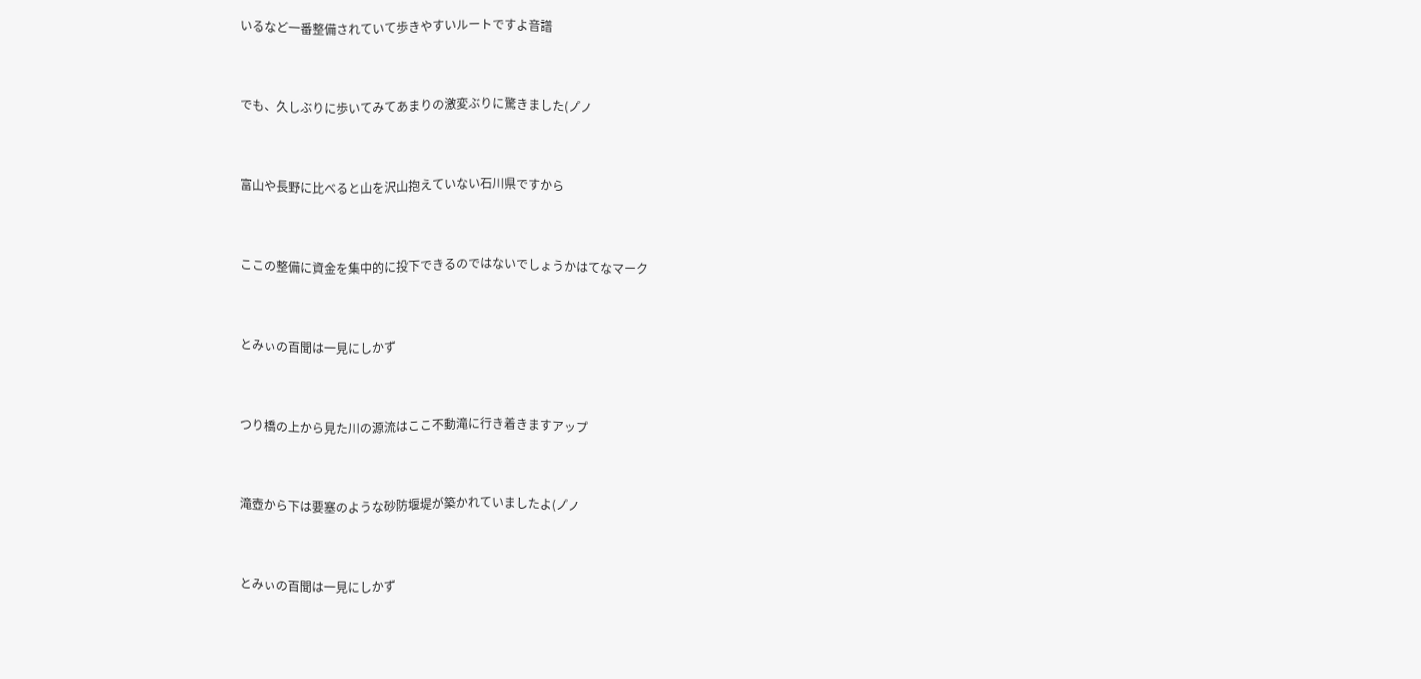いるなど一番整備されていて歩きやすいルートですよ音譜


でも、久しぶりに歩いてみてあまりの激変ぶりに驚きました(ノ゚ノ


富山や長野に比べると山を沢山抱えていない石川県ですから


ここの整備に資金を集中的に投下できるのではないでしょうかはてなマーク


とみぃの百聞は一見にしかず


つり橋の上から見た川の源流はここ不動滝に行き着きますアップ


滝壺から下は要塞のような砂防堰堤が築かれていましたよ(ノ゚ノ


とみぃの百聞は一見にしかず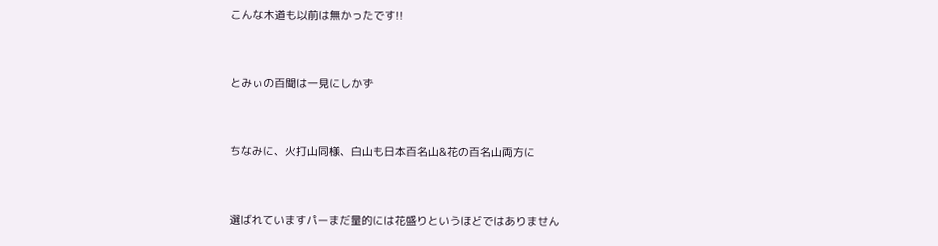こんな木道も以前は無かったです!!


とみぃの百聞は一見にしかず


ちなみに、火打山同様、白山も日本百名山&花の百名山両方に


選ばれていますパーまだ量的には花盛りというほどではありません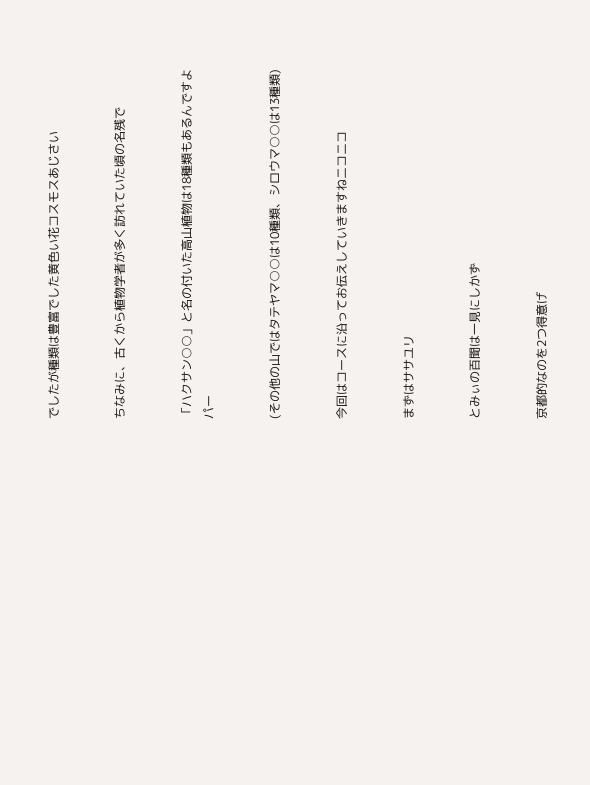でしたが種類は豊富でした黄色い花コスモスあじさい


ちなみに、古くから植物学者が多く訪れていた頃の名残で


「ハクサン○○」と名の付いた高山植物は18種類もあるんですよパー


(その他の山ではタテヤマ○○は10種類、シロウマ○○は13種類)


今回はコースに沿ってお伝えしていきますねニコニコ


まずはササユリ


とみぃの百聞は一見にしかず


京都的なのを2つ得意げ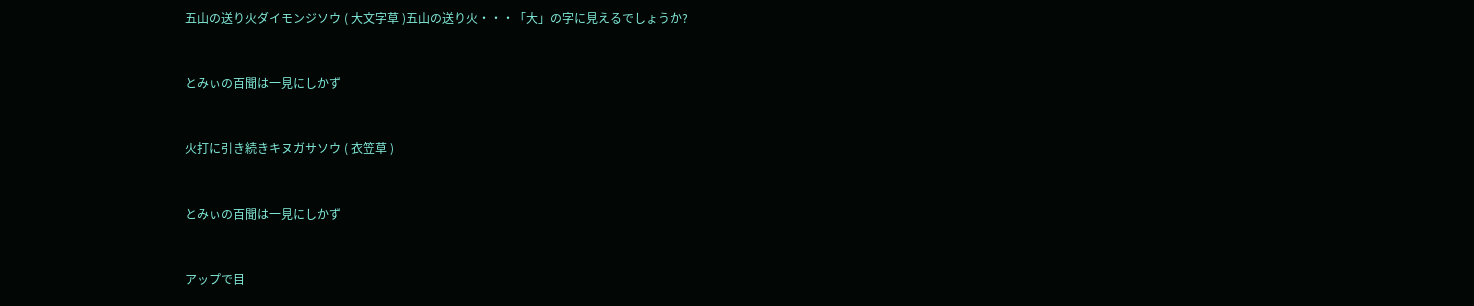五山の送り火ダイモンジソウ ( 大文字草 )五山の送り火・・・「大」の字に見えるでしょうか?


とみぃの百聞は一見にしかず


火打に引き続きキヌガサソウ ( 衣笠草 )


とみぃの百聞は一見にしかず


アップで目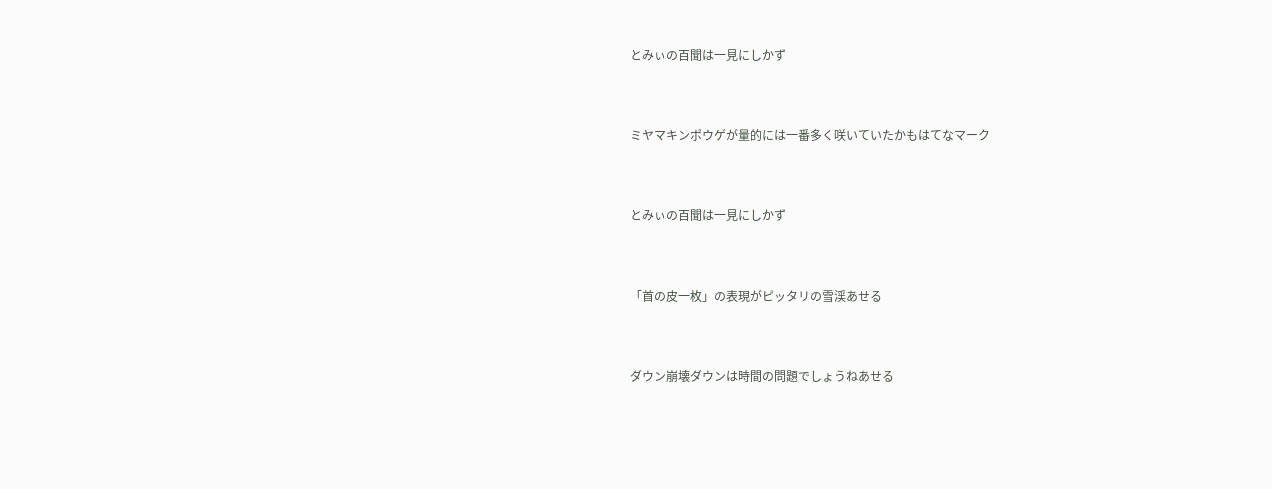とみぃの百聞は一見にしかず


ミヤマキンポウゲが量的には一番多く咲いていたかもはてなマーク


とみぃの百聞は一見にしかず


「首の皮一枚」の表現がピッタリの雪渓あせる


ダウン崩壊ダウンは時間の問題でしょうねあせる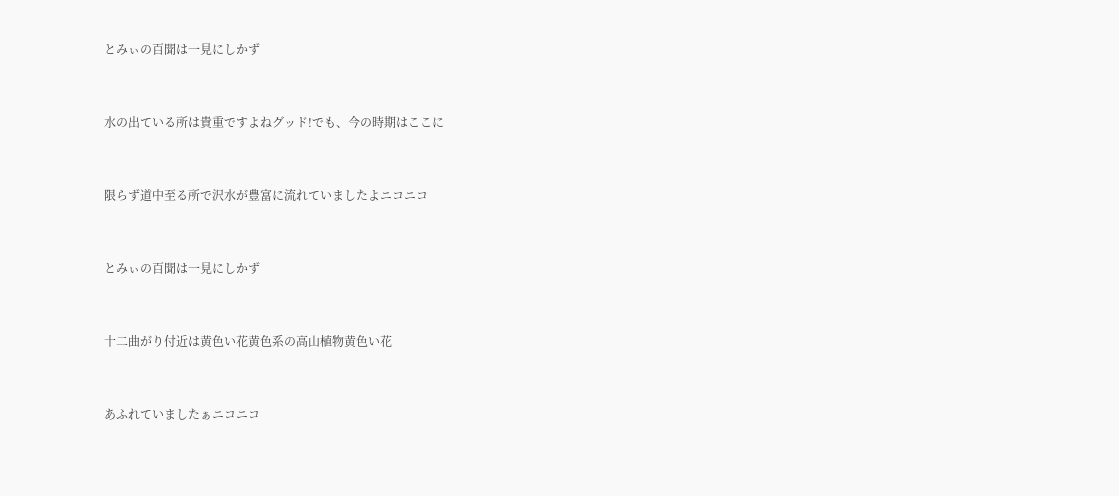とみぃの百聞は一見にしかず


水の出ている所は貴重ですよねグッド!でも、今の時期はここに


限らず道中至る所で沢水が豊富に流れていましたよニコニコ


とみぃの百聞は一見にしかず


十二曲がり付近は黄色い花黄色系の高山植物黄色い花


あふれていましたぁニコニコ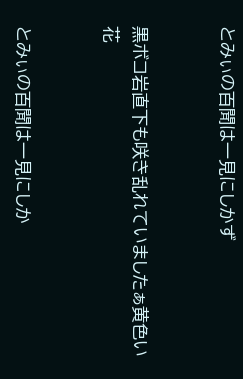とみぃの百聞は一見にしかず


黒ボコ岩直下も咲き乱れていましたぁ黄色い花


とみぃの百聞は一見にしか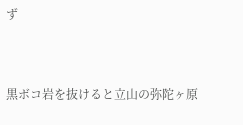ず


黒ボコ岩を抜けると立山の弥陀ヶ原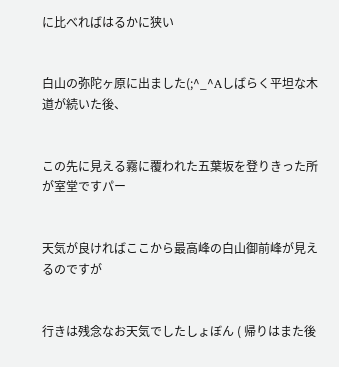に比べればはるかに狭い


白山の弥陀ヶ原に出ました(;^_^Aしばらく平坦な木道が続いた後、


この先に見える霧に覆われた五葉坂を登りきった所が室堂ですパー


天気が良ければここから最高峰の白山御前峰が見えるのですが


行きは残念なお天気でしたしょぼん ( 帰りはまた後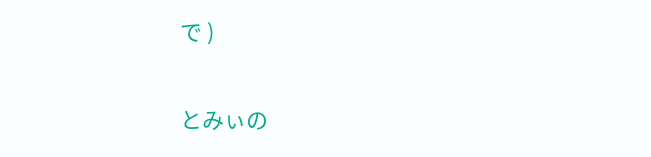で )


とみぃの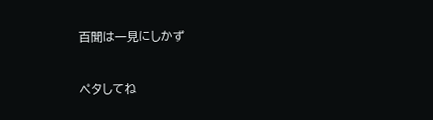百聞は一見にしかず



ペタしてね